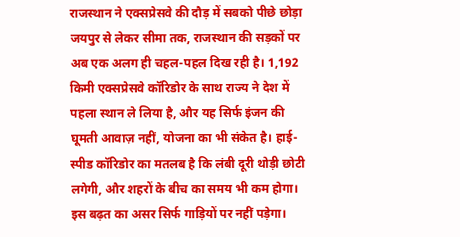राजस्थान ने एक्सप्रेसवे की दौड़ में सबको पीछे छोड़ा
जयपुर से लेकर सीमा तक, राजस्थान की सड़कों पर अब एक अलग ही चहल-पहल दिख रही है। 1,192 किमी एक्सप्रेसवे कॉरिडोर के साथ राज्य ने देश में पहला स्थान ले लिया है, और यह सिर्फ इंजन की घूमती आवाज़ नहीं, योजना का भी संकेत है। हाई-स्पीड कॉरिडोर का मतलब है कि लंबी दूरी थोड़ी छोटी लगेगी, और शहरों के बीच का समय भी कम होगा। इस बढ़त का असर सिर्फ गाड़ियों पर नहीं पड़ेगा।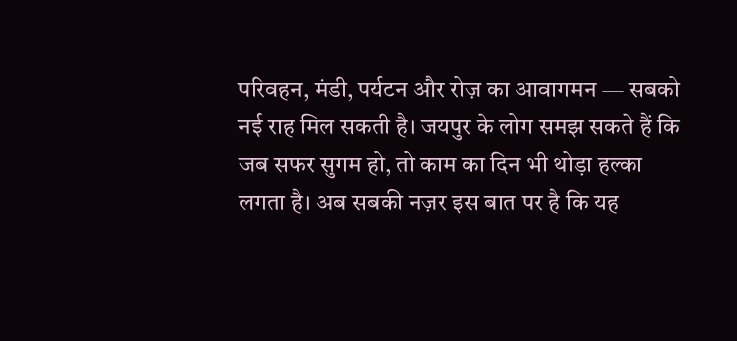परिवहन, मंडी, पर्यटन और रोज़ का आवागमन — सबको नई राह मिल सकती है। जयपुर के लोग समझ सकते हैं कि जब सफर सुगम हो, तो काम का दिन भी थोड़ा हल्का लगता है। अब सबकी नज़र इस बात पर है कि यह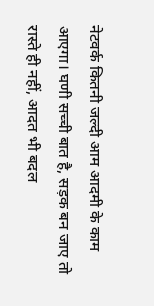नेटवर्क कितनी जल्दी आम आदमी के काम आएगा। घणी सच्ची बात है, सड़क बन जाए तो रास्ते ही नहीं, आदत भी बदल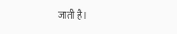जाती है।